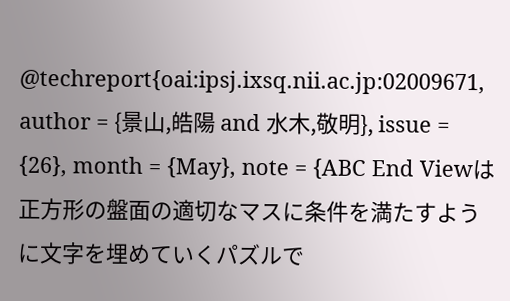@techreport{oai:ipsj.ixsq.nii.ac.jp:02009671, author = {景山,皓陽 and 水木,敬明}, issue = {26}, month = {May}, note = {ABC End Viewは正方形の盤面の適切なマスに条件を満たすように文字を埋めていくパズルで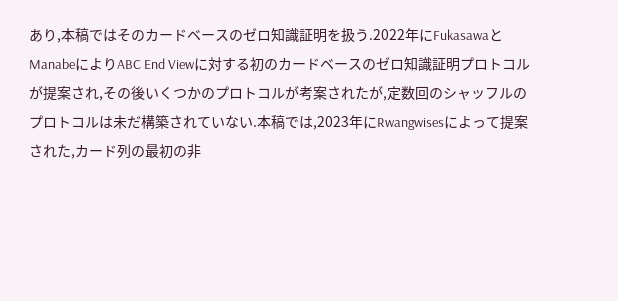あり,本稿ではそのカードベースのゼロ知識証明を扱う.2022年にFukasawaとManabeによりABC End Viewに対する初のカードベースのゼロ知識証明プロトコルが提案され,その後いくつかのプロトコルが考案されたが,定数回のシャッフルのプロトコルは未だ構築されていない.本稿では,2023年にRwangwisesによって提案された,カード列の最初の非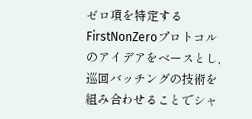ゼロ項を特定するFirstNonZeroプロトコルのアイデアをベースとし,巡回バッチングの技術を組み合わせることでシャ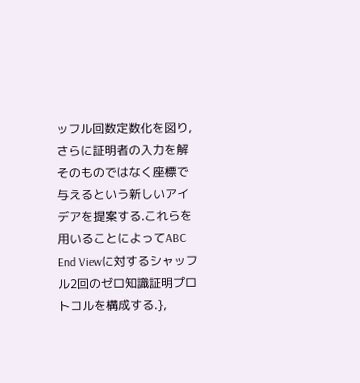ッフル回数定数化を図り,さらに証明者の入力を解そのものではなく座標で与えるという新しいアイデアを提案する.これらを用いることによってABC End Viewに対するシャッフル2回のゼロ知識証明プロトコルを構成する.},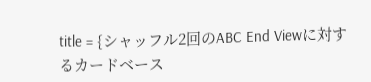title = {シャッフル2回のABC End Viewに対するカードベース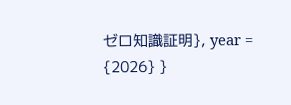ゼロ知識証明}, year = {2026} }